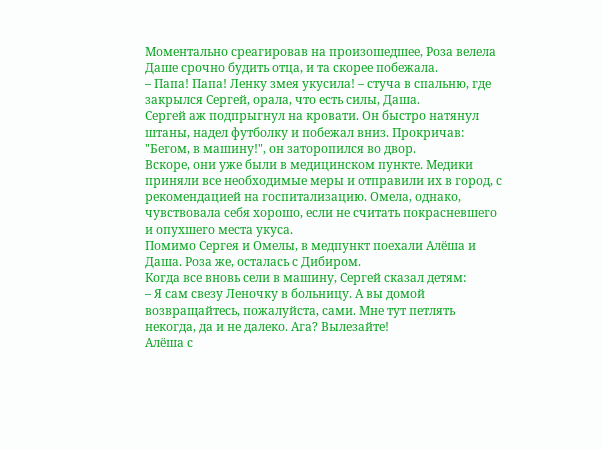Моментально среагировав на произошедшее, Роза велела Даше срочно будить отца, и та скорее побежала.
– Папа! Папа! Ленку змея укусила! – стуча в спальню, где закрылся Сергей, орала, что есть силы, Даша.
Сергей аж подпрыгнул на кровати. Он быстро натянул штаны, надел футболку и побежал вниз. Прокричав: "Бегом, в машину!", он заторопился во двор.
Вскоре, они уже были в медицинском пункте. Медики приняли все необходимые меры и отправили их в город, с рекомендацией на госпитализацию. Омела, однако, чувствовала себя хорошо, если не считать покрасневшего и опухшего места укуса.
Помимо Сергея и Омелы, в медпункт поехали Алёша и Даша. Роза же, осталась с Дибиром.
Когда все вновь сели в машину, Сергей сказал детям:
– Я сам свезу Леночку в больницу. А вы домой возвращайтесь, пожалуйста, сами. Мне тут петлять некогда, да и не далеко. Ага? Вылезайте!
Алёша с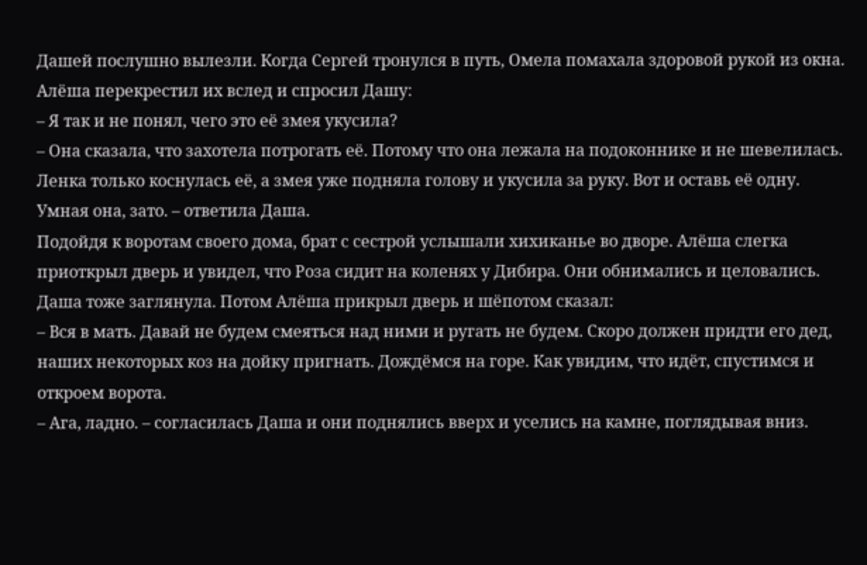Дашей послушно вылезли. Когда Сергей тронулся в путь, Омела помахала здоровой рукой из окна. Алёша перекрестил их вслед и спросил Дашу:
– Я так и не понял, чего это её змея укусила?
– Она сказала, что захотела потрогать её. Потому что она лежала на подоконнике и не шевелилась. Ленка только коснулась её, а змея уже подняла голову и укусила за руку. Вот и оставь её одну. Умная она, зато. – ответила Даша.
Подойдя к воротам своего дома, брат с сестрой услышали хихиканье во дворе. Алёша слегка приоткрыл дверь и увидел, что Роза сидит на коленях у Дибира. Они обнимались и целовались. Даша тоже заглянула. Потом Алёша прикрыл дверь и шёпотом сказал:
– Вся в мать. Давай не будем смеяться над ними и ругать не будем. Скоро должен придти его дед, наших некоторых коз на дойку пригнать. Дождёмся на горе. Как увидим, что идёт, спустимся и откроем ворота.
– Ага, ладно. – согласилась Даша и они поднялись вверх и уселись на камне, поглядывая вниз.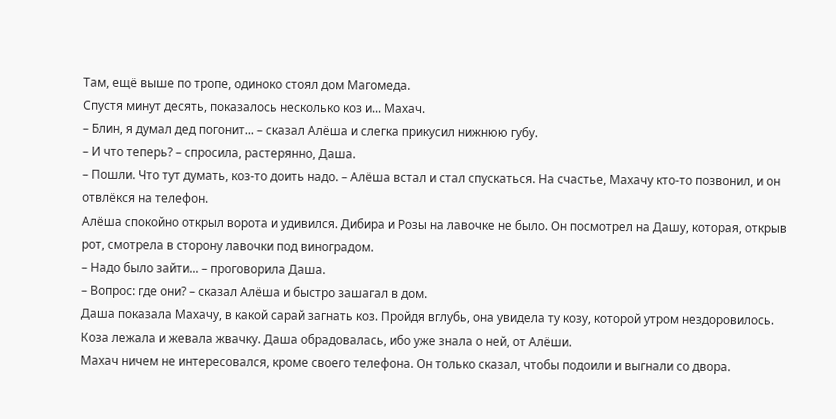Там, ещё выше по тропе, одиноко стоял дом Магомеда.
Спустя минут десять, показалось несколько коз и... Махач.
– Блин, я думал дед погонит... – сказал Алёша и слегка прикусил нижнюю губу.
– И что теперь? – спросила, растерянно, Даша.
– Пошли. Что тут думать, коз-то доить надо. – Алёша встал и стал спускаться. На счастье, Махачу кто-то позвонил, и он отвлёкся на телефон.
Алёша спокойно открыл ворота и удивился. Дибира и Розы на лавочке не было. Он посмотрел на Дашу, которая, открыв рот, смотрела в сторону лавочки под виноградом.
– Надо было зайти... – проговорила Даша.
– Вопрос: где они? – сказал Алёша и быстро зашагал в дом.
Даша показала Махачу, в какой сарай загнать коз. Пройдя вглубь, она увидела ту козу, которой утром нездоровилось. Коза лежала и жевала жвачку. Даша обрадовалась, ибо уже знала о ней, от Алёши.
Махач ничем не интересовался, кроме своего телефона. Он только сказал, чтобы подоили и выгнали со двора.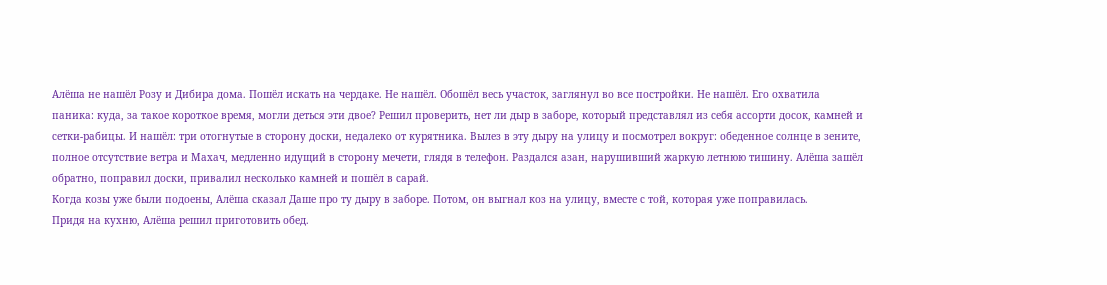Алёша не нашёл Розу и Дибира дома. Пошёл искать на чердаке. Не нашёл. Обошёл весь участок, заглянул во все постройки. Не нашёл. Его охватила паника: куда, за такое короткое время, могли деться эти двое? Решил проверить, нет ли дыр в заборе, который представлял из себя ассорти досок, камней и сетки-рабицы. И нашёл: три отогнутые в сторону доски, недалеко от курятника. Вылез в эту дыру на улицу и посмотрел вокруг: обеденное солнце в зените, полное отсутствие ветра и Махач, медленно идущий в сторону мечети, глядя в телефон. Раздался азан, нарушивший жаркую летнюю тишину. Алёша зашёл обратно, поправил доски, привалил несколько камней и пошёл в сарай.
Когда козы уже были подоены, Алёша сказал Даше про ту дыру в заборе. Потом, он выгнал коз на улицу, вместе с той, которая уже поправилась.
Придя на кухню, Алёша решил приготовить обед.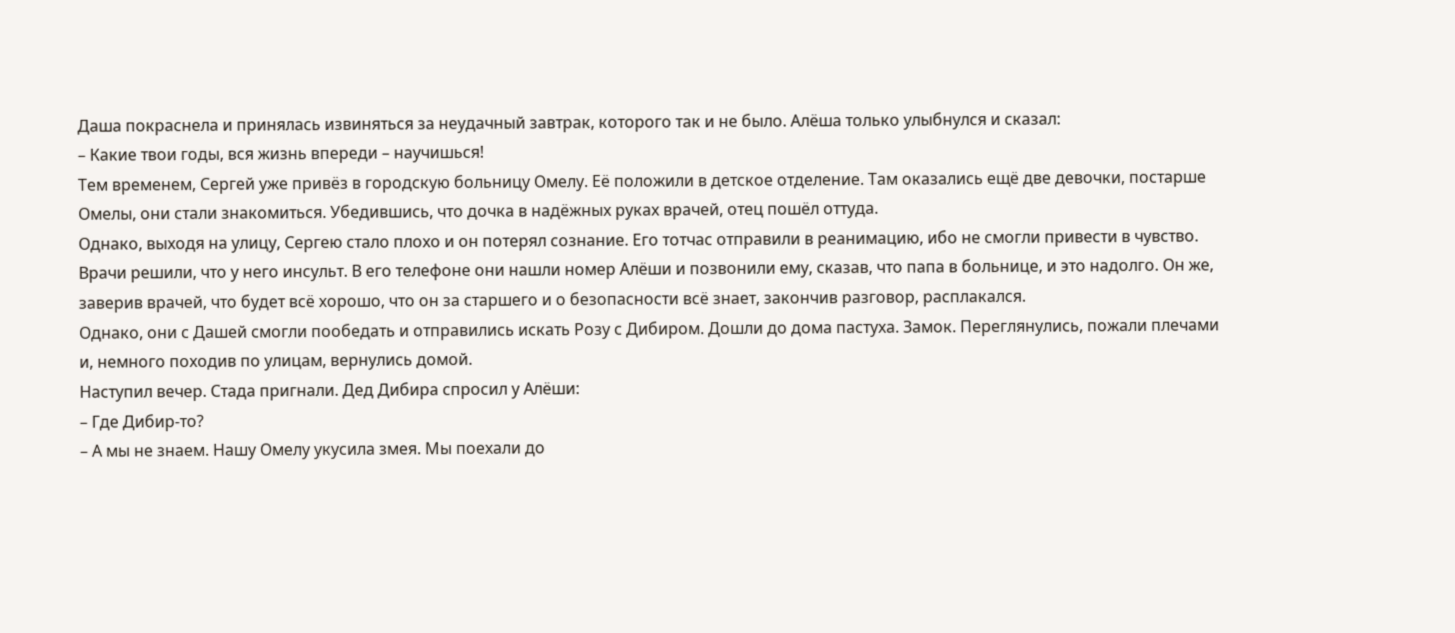Даша покраснела и принялась извиняться за неудачный завтрак, которого так и не было. Алёша только улыбнулся и сказал:
– Какие твои годы, вся жизнь впереди – научишься!
Тем временем, Сергей уже привёз в городскую больницу Омелу. Её положили в детское отделение. Там оказались ещё две девочки, постарше Омелы, они стали знакомиться. Убедившись, что дочка в надёжных руках врачей, отец пошёл оттуда.
Однако, выходя на улицу, Сергею стало плохо и он потерял сознание. Его тотчас отправили в реанимацию, ибо не смогли привести в чувство. Врачи решили, что у него инсульт. В его телефоне они нашли номер Алёши и позвонили ему, сказав, что папа в больнице, и это надолго. Он же, заверив врачей, что будет всё хорошо, что он за старшего и о безопасности всё знает, закончив разговор, расплакался.
Однако, они с Дашей смогли пообедать и отправились искать Розу с Дибиром. Дошли до дома пастуха. Замок. Переглянулись, пожали плечами и, немного походив по улицам, вернулись домой.
Наступил вечер. Стада пригнали. Дед Дибира спросил у Алёши:
– Где Дибир-то?
– А мы не знаем. Нашу Омелу укусила змея. Мы поехали до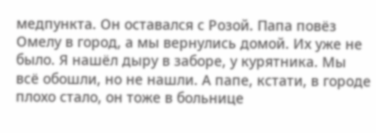медпункта. Он оставался с Розой. Папа повёз Омелу в город, а мы вернулись домой. Их уже не было. Я нашёл дыру в заборе, у курятника. Мы всё обошли, но не нашли. А папе, кстати, в городе плохо стало, он тоже в больнице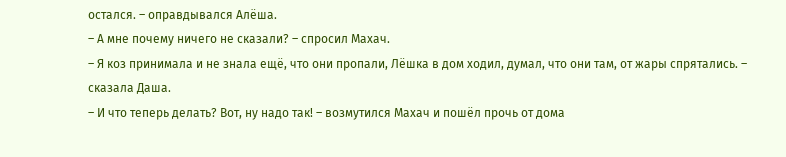остался. – оправдывался Алёша.
– А мне почему ничего не сказали? – спросил Махач.
– Я коз принимала и не знала ещё, что они пропали, Лёшка в дом ходил, думал, что они там, от жары спрятались. – сказала Даша.
– И что теперь делать? Вот, ну надо так! – возмутился Махач и пошёл прочь от дома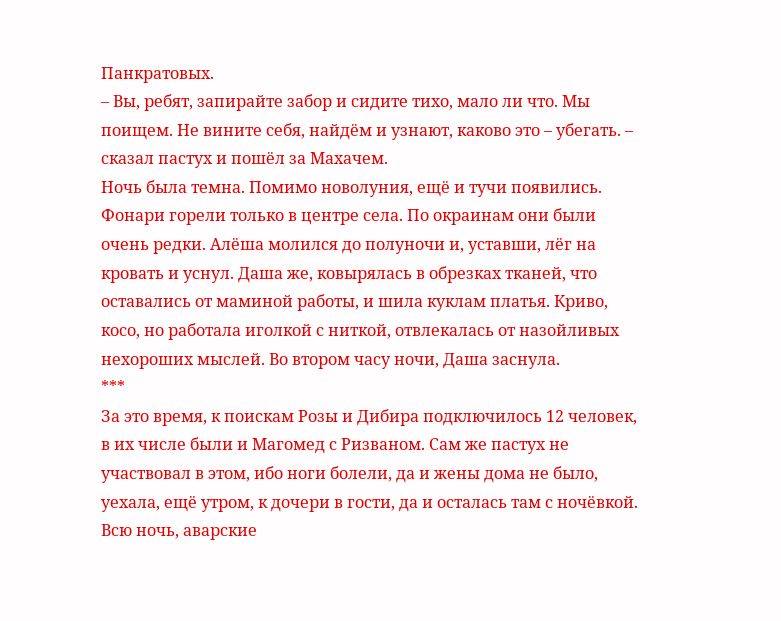Панкратовых.
– Вы, ребят, запирайте забор и сидите тихо, мало ли что. Мы поищем. Не вините себя, найдём и узнают, каково это – убегать. – сказал пастух и пошёл за Махачем.
Ночь была темна. Помимо новолуния, ещё и тучи появились. Фонари горели только в центре села. По окраинам они были очень редки. Алёша молился до полуночи и, уставши, лёг на кровать и уснул. Даша же, ковырялась в обрезках тканей, что оставались от маминой работы, и шила куклам платья. Криво, косо, но работала иголкой с ниткой, отвлекалась от назойливых нехороших мыслей. Во втором часу ночи, Даша заснула.
***
За это время, к поискам Розы и Дибира подключилось 12 человек, в их числе были и Магомед с Ризваном. Сам же пастух не участвовал в этом, ибо ноги болели, да и жены дома не было, уехала, ещё утром, к дочери в гости, да и осталась там с ночёвкой.
Всю ночь, аварские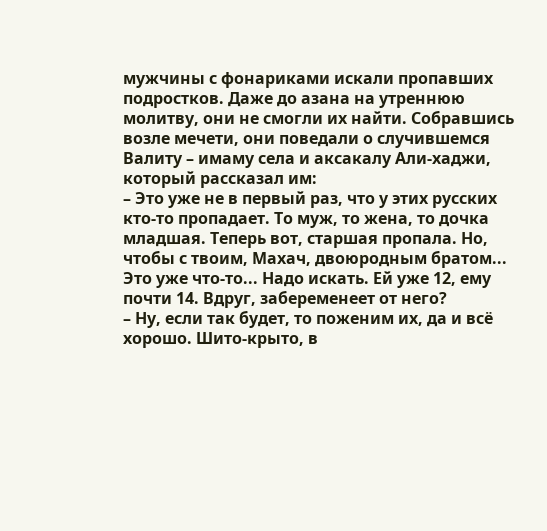мужчины с фонариками искали пропавших подростков. Даже до азана на утреннюю молитву, они не смогли их найти. Собравшись возле мечети, они поведали о случившемся Валиту – имаму села и аксакалу Али-хаджи, который рассказал им:
– Это уже не в первый раз, что у этих русских кто-то пропадает. То муж, то жена, то дочка младшая. Теперь вот, старшая пропала. Но, чтобы с твоим, Махач, двоюродным братом... Это уже что-то... Надо искать. Ей уже 12, ему почти 14. Вдруг, забеременеет от него?
– Ну, если так будет, то поженим их, да и всё хорошо. Шито-крыто, в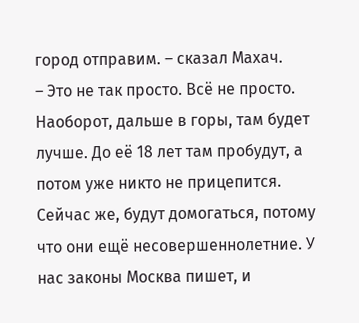город отправим. – сказал Махач.
– Это не так просто. Всё не просто. Наоборот, дальше в горы, там будет лучше. До её 18 лет там пробудут, а потом уже никто не прицепится. Сейчас же, будут домогаться, потому что они ещё несовершеннолетние. У нас законы Москва пишет, и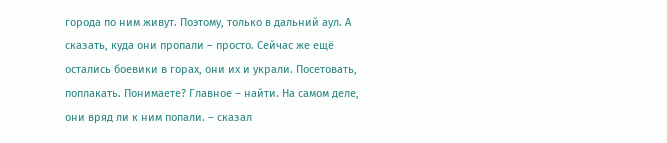города по ним живут. Поэтому, только в дальний аул. А сказать, куда они пропали – просто. Сейчас же ещё остались боевики в горах, они их и украли. Посетовать, поплакать. Понимаете? Главное – найти. На самом деле, они вряд ли к ним попали. – сказал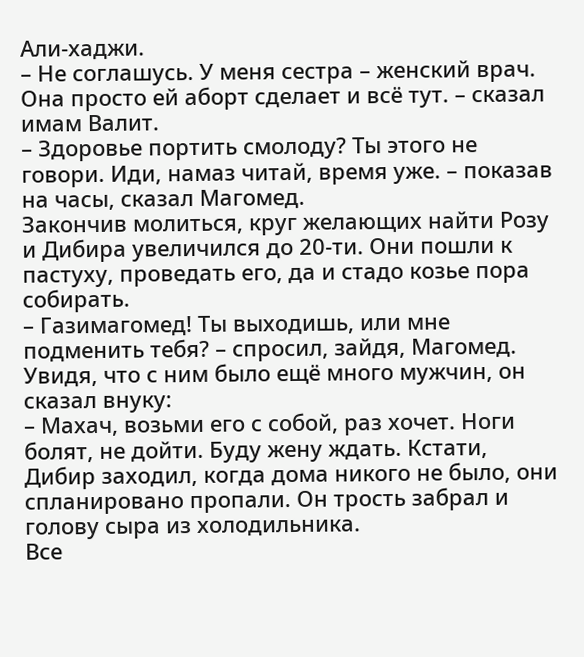Али-хаджи.
– Не соглашусь. У меня сестра – женский врач. Она просто ей абoрт сделает и всё тут. – сказал имам Валит.
– Здоровье портить смолоду? Ты этого не говори. Иди, намаз читай, время уже. – показав на часы, сказал Магомед.
Закончив молиться, круг желающих найти Розу и Дибира увеличился до 20-ти. Они пошли к пастуху, проведать его, да и стадо козье пора собирать.
– Газимагомед! Ты выходишь, или мне подменить тебя? – спросил, зайдя, Магомед.
Увидя, что с ним было ещё много мужчин, он сказал внуку:
– Махач, возьми его с собой, раз хочет. Ноги болят, не дойти. Буду жену ждать. Кстати, Дибир заходил, когда дома никого не было, они спланировано пропали. Он трость забрал и голову сыра из холодильника.
Все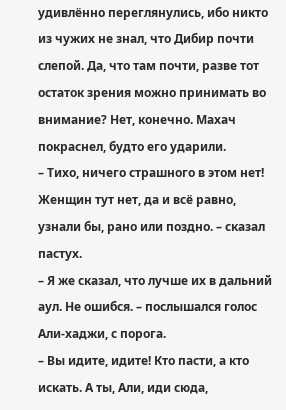удивлённо переглянулись, ибо никто из чужих не знал, что Дибир почти слепой. Да, что там почти, разве тот остаток зрения можно принимать во внимание? Нет, конечно. Махач покраснел, будто его ударили.
– Тихо, ничего страшного в этом нет! Женщин тут нет, да и всё равно, узнали бы, рано или поздно. – сказал пастух.
– Я же сказал, что лучше их в дальний аул. Не ошибся. – послышался голос Али-хаджи, с порога.
– Вы идите, идите! Кто пасти, а кто искать. А ты, Али, иди сюда,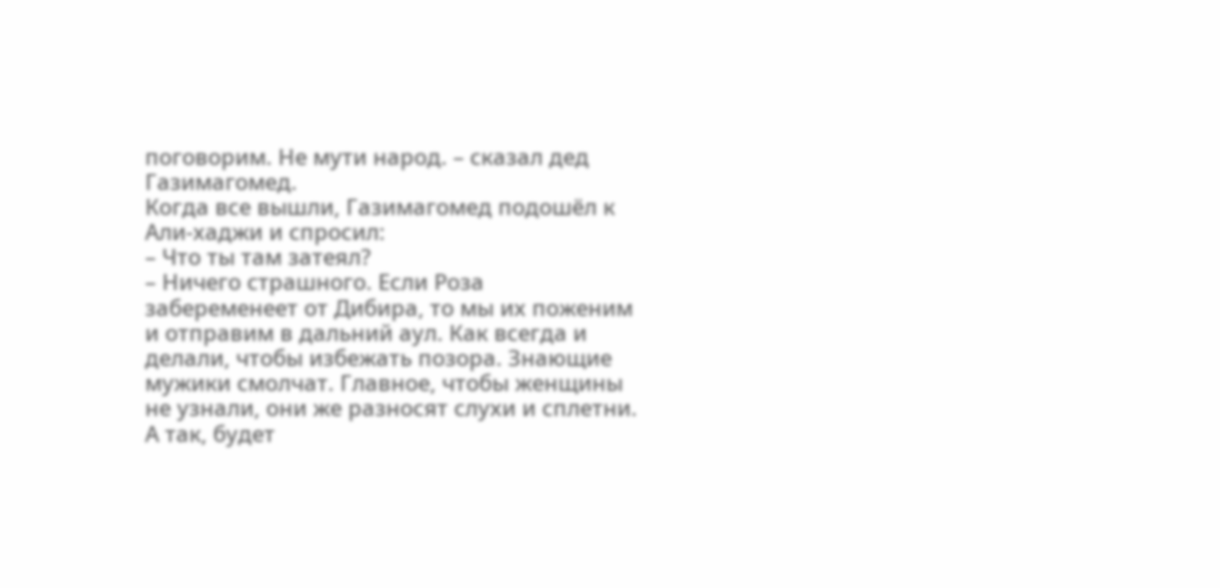поговорим. Не мути народ. – сказал дед Газимагомед.
Когда все вышли, Газимагомед подошёл к Али-хаджи и спросил:
– Что ты там затеял?
– Ничего страшного. Если Роза забеременеет от Дибира, то мы их поженим и отправим в дальний аул. Как всегда и делали, чтобы избежать позора. Знающие мужики смолчат. Главное, чтобы женщины не узнали, они же разносят слухи и сплетни. А так, будет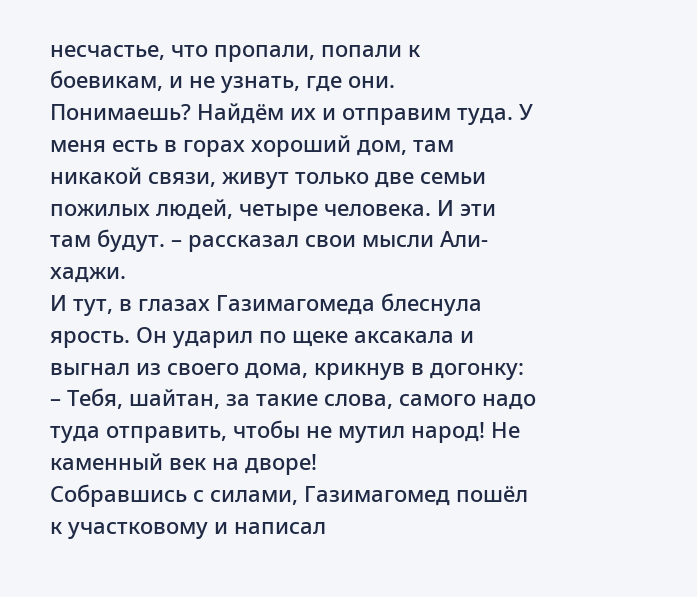несчастье, что пропали, попали к боевикам, и не узнать, где они. Понимаешь? Найдём их и отправим туда. У меня есть в горах хороший дом, там никакой связи, живут только две семьи пожилых людей, четыре человека. И эти там будут. – рассказал свои мысли Али-хаджи.
И тут, в глазах Газимагомеда блеснула ярость. Он ударил по щеке аксакала и выгнал из своего дома, крикнув в догонку:
– Тебя, шайтан, за такие слова, самого надо туда отправить, чтобы не мутил народ! Не каменный век на дворе!
Собравшись с силами, Газимагомед пошёл к участковому и написал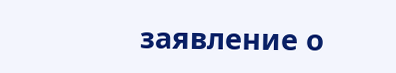заявление о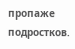пропаже подростков.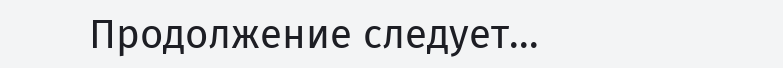Продолжение следует...